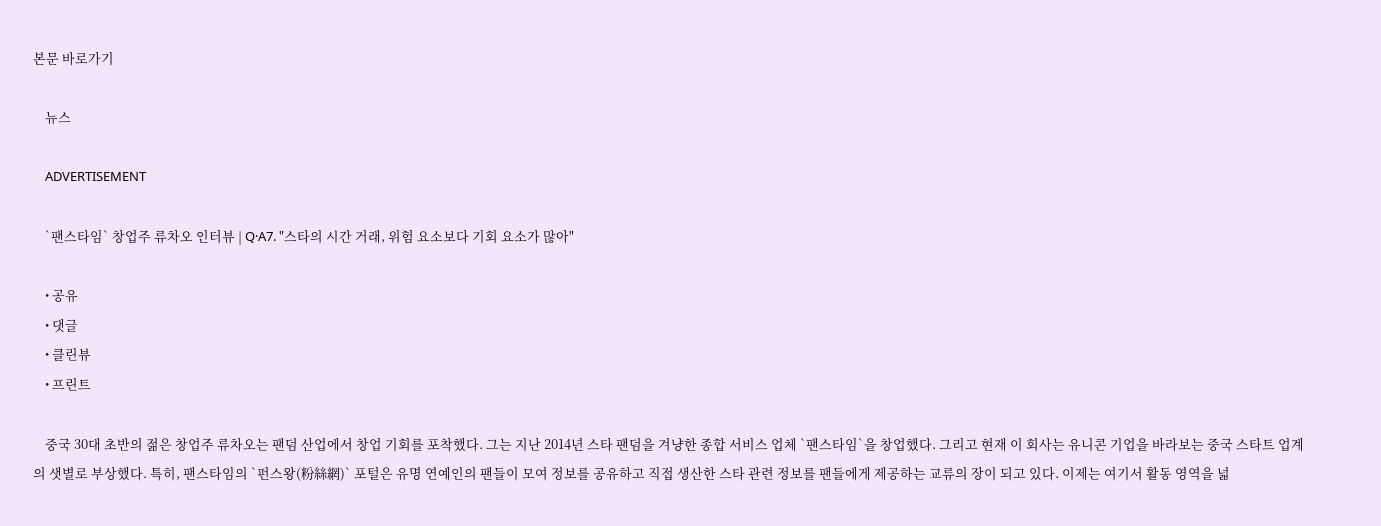본문 바로가기

    뉴스

    ADVERTISEMENT

    `팬스타임` 창업주 류차오 인터뷰 | Q·A7. "스타의 시간 거래, 위험 요소보다 기회 요소가 많아"

    • 공유
    • 댓글
    • 클린뷰
    • 프린트

    중국 30대 초반의 젊은 창업주 류차오는 팬덤 산업에서 창업 기회를 포착했다. 그는 지난 2014년 스타 팬덤을 겨냥한 종합 서비스 업체 `팬스타임`을 창업했다. 그리고 현재 이 회사는 유니콘 기업을 바라보는 중국 스타트 업계의 샛별로 부상했다. 특히, 팬스타임의 `펀스왕(粉絲網)` 포털은 유명 연예인의 팬들이 모여 정보를 공유하고 직접 생산한 스타 관련 정보를 팬들에게 제공하는 교류의 장이 되고 있다. 이제는 여기서 활동 영역을 넓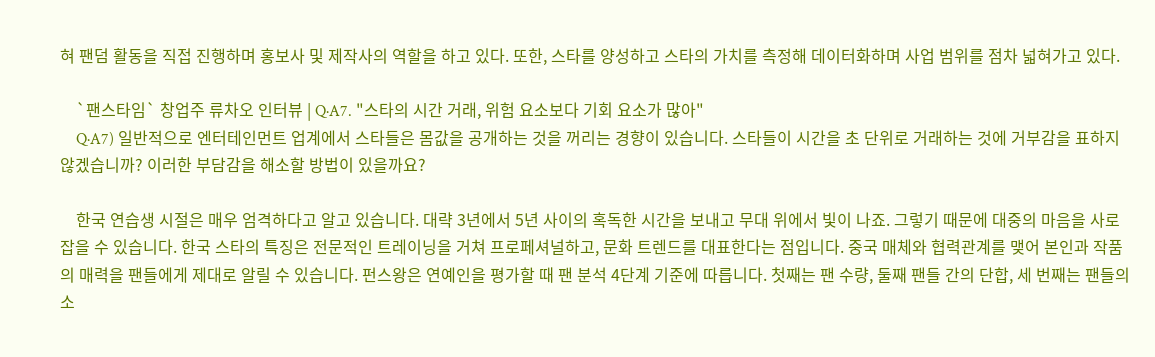혀 팬덤 활동을 직접 진행하며 홍보사 및 제작사의 역할을 하고 있다. 또한, 스타를 양성하고 스타의 가치를 측정해 데이터화하며 사업 범위를 점차 넓혀가고 있다.

    `팬스타임` 창업주 류차오 인터뷰 | Q·A7. "스타의 시간 거래, 위험 요소보다 기회 요소가 많아"
    Q·A7) 일반적으로 엔터테인먼트 업계에서 스타들은 몸값을 공개하는 것을 꺼리는 경향이 있습니다. 스타들이 시간을 초 단위로 거래하는 것에 거부감을 표하지 않겠습니까? 이러한 부담감을 해소할 방법이 있을까요?

    한국 연습생 시절은 매우 엄격하다고 알고 있습니다. 대략 3년에서 5년 사이의 혹독한 시간을 보내고 무대 위에서 빛이 나죠. 그렇기 때문에 대중의 마음을 사로잡을 수 있습니다. 한국 스타의 특징은 전문적인 트레이닝을 거쳐 프로페셔널하고, 문화 트렌드를 대표한다는 점입니다. 중국 매체와 협력관계를 맺어 본인과 작품의 매력을 팬들에게 제대로 알릴 수 있습니다. 펀스왕은 연예인을 평가할 때 팬 분석 4단계 기준에 따릅니다. 첫째는 팬 수량, 둘째 팬들 간의 단합, 세 번째는 팬들의 소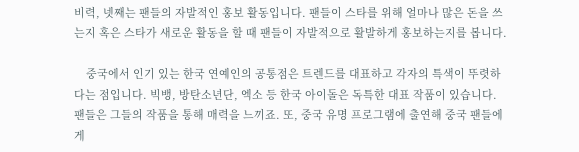비력, 넷째는 팬들의 자발적인 홍보 활동입니다. 팬들이 스타를 위해 얼마나 많은 돈을 쓰는지 혹은 스타가 새로운 활동을 할 때 팬들이 자발적으로 활발하게 홍보하는지를 봅니다.

    중국에서 인기 있는 한국 연예인의 공통점은 트렌드를 대표하고 각자의 특색이 뚜렷하다는 점입니다. 빅뱅, 방탄소년단, 엑소 등 한국 아이돌은 독특한 대표 작품이 있습니다. 팬들은 그들의 작품을 통해 매력을 느끼죠. 또, 중국 유명 프로그램에 출연해 중국 팬들에게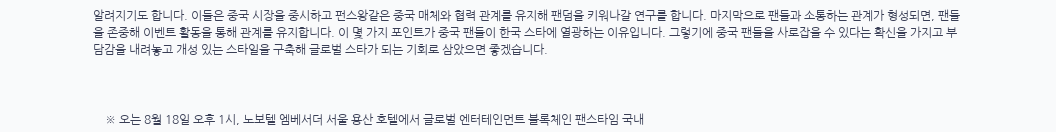알려지기도 합니다. 이들은 중국 시장을 중시하고 펀스왕같은 중국 매체와 협력 관계를 유지해 팬덤을 키워나갈 연구를 합니다. 마지막으로 팬들과 소통하는 관계가 형성되면, 팬들을 존중해 이벤트 활동을 통해 관계를 유지합니다. 이 몇 가지 포인트가 중국 팬들이 한국 스타에 열광하는 이유입니다. 그렇기에 중국 팬들을 사로잡을 수 있다는 확신을 가지고 부담감을 내려놓고 개성 있는 스타일을 구축해 글로벌 스타가 되는 기회로 삼았으면 좋겠습니다.



    ※ 오는 8월 18일 오후 1시, 노보텔 엠베서더 서울 용산 호텔에서 글로벌 엔터테인먼트 블록체인 팬스타임 국내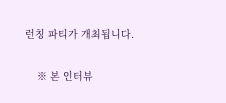런칭 파티가 개최됩니다.

    ※ 본 인터뷰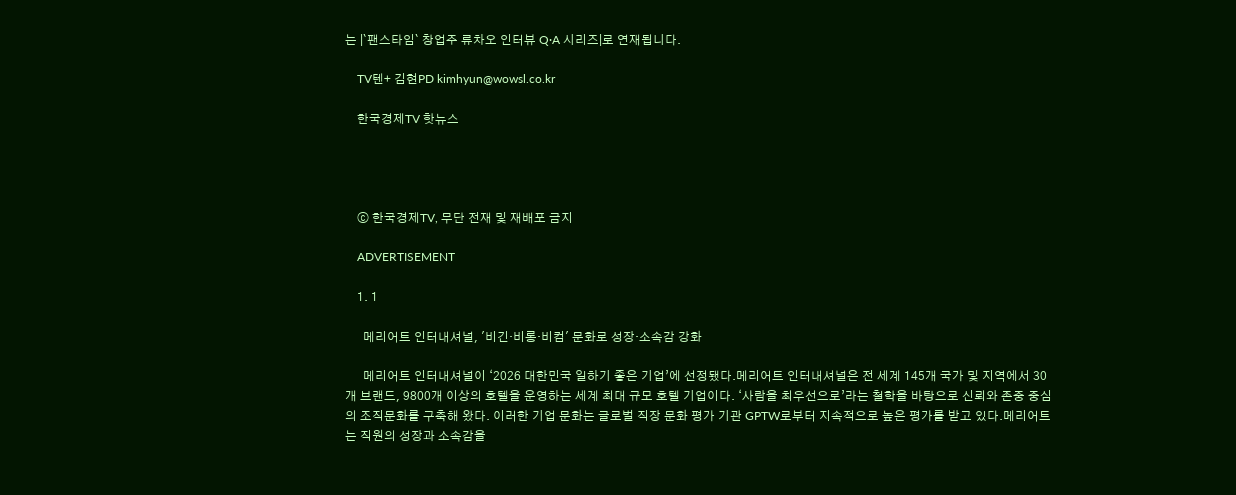는 |`팬스타임` 창업주 류차오 인터뷰 Q·A 시리즈|로 연재됩니다.

    TV텐+ 김현PD kimhyun@wowsl.co.kr

    한국경제TV 핫뉴스




    ⓒ 한국경제TV, 무단 전재 및 재배포 금지

    ADVERTISEMENT

    1. 1

      메리어트 인터내셔널, '비긴·비롱·비컴' 문화로 성장·소속감 강화

      메리어트 인터내셔널이 ‘2026 대한민국 일하기 좋은 기업’에 선정됐다.메리어트 인터내셔널은 전 세계 145개 국가 및 지역에서 30개 브랜드, 9800개 이상의 호텔을 운영하는 세계 최대 규모 호텔 기업이다. ‘사람을 최우선으로’라는 철학을 바탕으로 신뢰와 존중 중심의 조직문화를 구축해 왔다. 이러한 기업 문화는 글로벌 직장 문화 평가 기관 GPTW로부터 지속적으로 높은 평가를 받고 있다.메리어트는 직원의 성장과 소속감을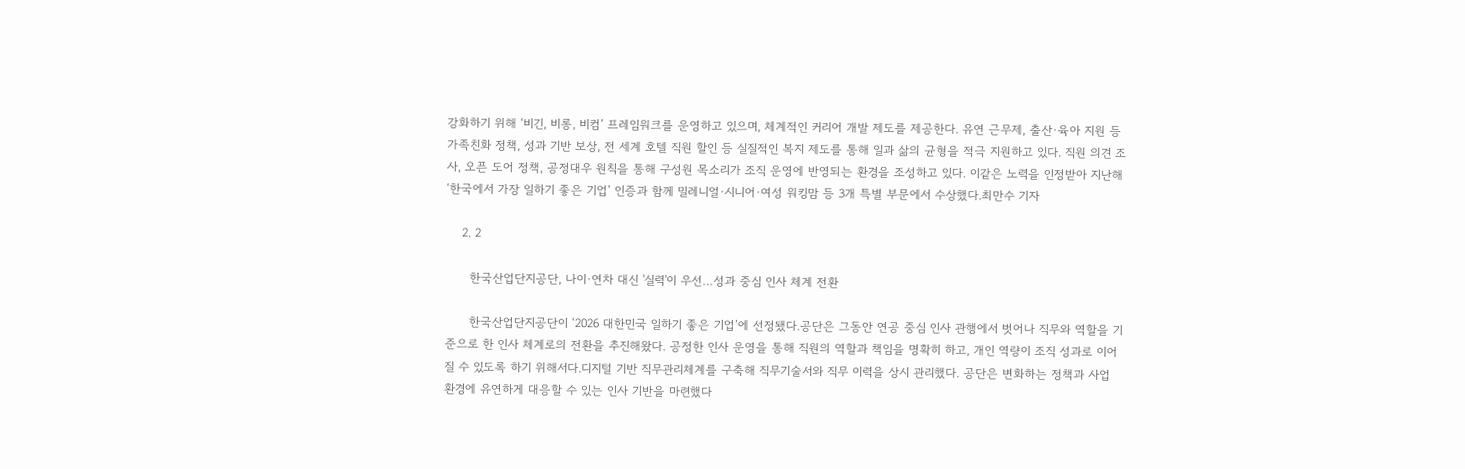강화하기 위해 ‘비긴, 비롱, 비컴’ 프레임워크를 운영하고 있으며, 체계적인 커리어 개발 제도를 제공한다. 유연 근무제, 출산·육아 지원 등 가족친화 정책, 성과 기반 보상, 전 세계 호텔 직원 할인 등 실질적인 복지 제도를 통해 일과 삶의 균형을 적극 지원하고 있다. 직원 의견 조사, 오픈 도어 정책, 공정대우 원칙을 통해 구성원 목소리가 조직 운영에 반영되는 환경을 조성하고 있다. 이같은 노력을 인정받아 지난해 ‘한국에서 가장 일하기 좋은 기업’ 인증과 함께 밀레니얼·시니어·여성 워킹맘 등 3개 특별 부문에서 수상했다.최만수 기자

    2. 2

      한국산업단지공단, 나이·연차 대신 '실력'이 우선…성과 중심 인사 체계 전환

      한국산업단지공단이 ‘2026 대한민국 일하기 좋은 기업’에 선정됐다.공단은 그동안 연공 중심 인사 관행에서 벗어나 직무와 역할을 기준으로 한 인사 체계로의 전환을 추진해왔다. 공정한 인사 운영을 통해 직원의 역할과 책임을 명확히 하고, 개인 역량이 조직 성과로 이어질 수 있도록 하기 위해서다.디지털 기반 직무관리체계를 구축해 직무기술서와 직무 이력을 상시 관리했다. 공단은 변화하는 정책과 사업 환경에 유연하게 대응할 수 있는 인사 기반을 마련했다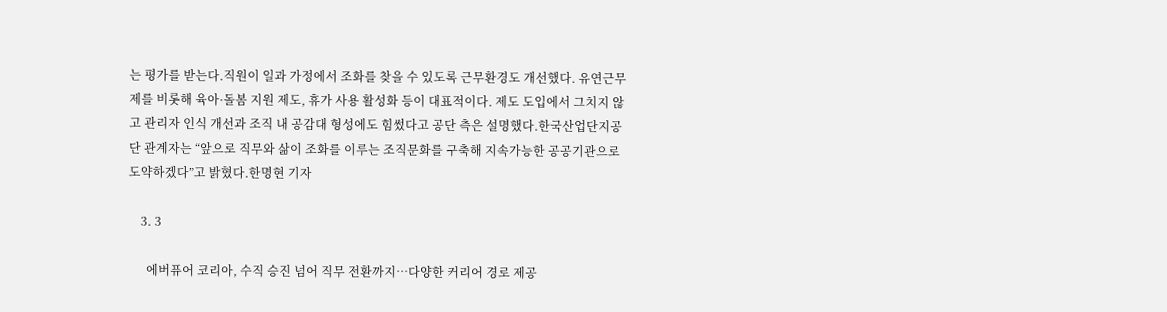는 평가를 받는다.직원이 일과 가정에서 조화를 찾을 수 있도록 근무환경도 개선했다. 유연근무제를 비롯해 육아·돌봄 지원 제도, 휴가 사용 활성화 등이 대표적이다. 제도 도입에서 그치지 않고 관리자 인식 개선과 조직 내 공감대 형성에도 힘썼다고 공단 측은 설명했다.한국산업단지공단 관계자는 “앞으로 직무와 삶이 조화를 이루는 조직문화를 구축해 지속가능한 공공기관으로 도약하겠다”고 밝혔다.한명현 기자

    3. 3

      에버퓨어 코리아, 수직 승진 넘어 직무 전환까지…다양한 커리어 경로 제공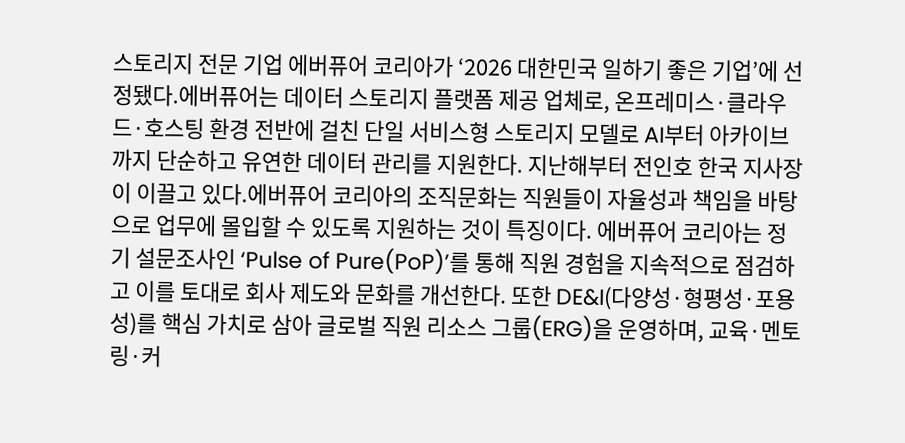스토리지 전문 기업 에버퓨어 코리아가 ‘2026 대한민국 일하기 좋은 기업’에 선정됐다.에버퓨어는 데이터 스토리지 플랫폼 제공 업체로, 온프레미스·클라우드·호스팅 환경 전반에 걸친 단일 서비스형 스토리지 모델로 AI부터 아카이브까지 단순하고 유연한 데이터 관리를 지원한다. 지난해부터 전인호 한국 지사장이 이끌고 있다.에버퓨어 코리아의 조직문화는 직원들이 자율성과 책임을 바탕으로 업무에 몰입할 수 있도록 지원하는 것이 특징이다. 에버퓨어 코리아는 정기 설문조사인 ‘Pulse of Pure(PoP)’를 통해 직원 경험을 지속적으로 점검하고 이를 토대로 회사 제도와 문화를 개선한다. 또한 DE&I(다양성·형평성·포용성)를 핵심 가치로 삼아 글로벌 직원 리소스 그룹(ERG)을 운영하며, 교육·멘토링·커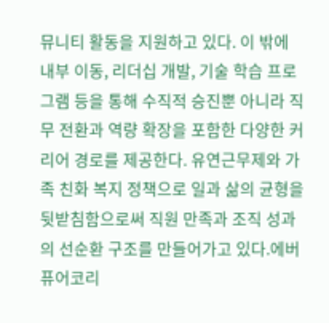뮤니티 활동을 지원하고 있다. 이 밖에 내부 이동, 리더십 개발, 기술 학습 프로그램 등을 통해 수직적 승진뿐 아니라 직무 전환과 역량 확장을 포함한 다양한 커리어 경로를 제공한다. 유연근무제와 가족 친화 복지 정책으로 일과 삶의 균형을 뒷받침함으로써 직원 만족과 조직 성과의 선순환 구조를 만들어가고 있다.에버퓨어코리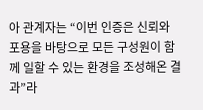아 관계자는 “이번 인증은 신뢰와 포용을 바탕으로 모든 구성원이 함께 일할 수 있는 환경을 조성해온 결과”라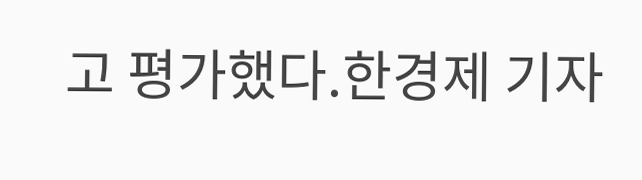고 평가했다.한경제 기자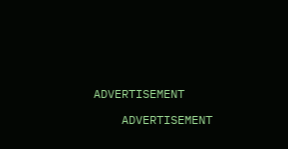ADVERTISEMENT

    ADVERTISEMENT